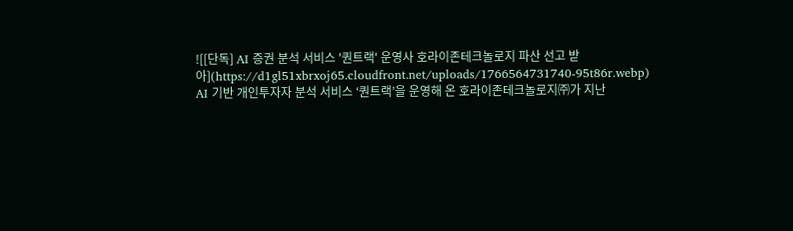![[단독] AI 증권 분석 서비스 '퀀트랙' 운영사 호라이존테크놀로지 파산 선고 받아](https://d1gl51xbrxoj65.cloudfront.net/uploads/1766564731740-95t86r.webp)
AI 기반 개인투자자 분석 서비스 ‘퀀트랙’을 운영해 온 호라이존테크놀로지㈜가 지난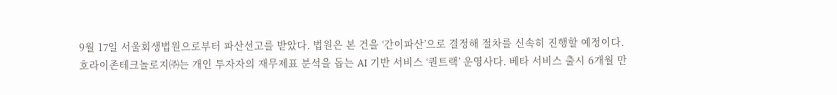9월 17일 서울회생법원으로부터 파산선고를 받았다. 법원은 본 건을 ‘간이파산’으로 결정해 절차를 신속히 진행할 예정이다.
호라이존테크놀로지㈜는 개인 투자자의 재무제표 분석을 돕는 AI 기반 서비스 ‘퀀트랙’ 운영사다. 베타 서비스 출시 6개월 만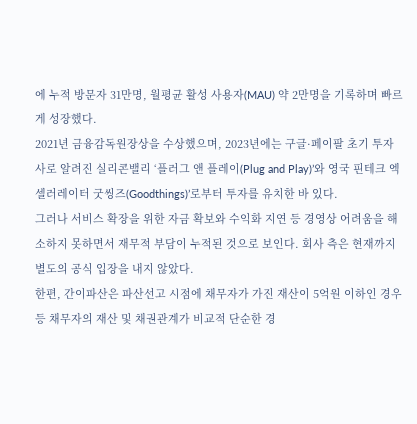에 누적 방문자 31만명, 월평균 활성 사용자(MAU) 약 2만명을 기록하며 빠르게 성장했다.
2021년 금융감독원장상을 수상했으며, 2023년에는 구글·페이팔 초기 투자사로 알려진 실리콘밸리 ‘플러그 앤 플레이(Plug and Play)’와 영국 핀테크 엑셀러레이터 굿씽즈(Goodthings)’로부터 투자를 유치한 바 있다.
그러나 서비스 확장을 위한 자금 확보와 수익화 지연 등 경영상 어려움을 해소하지 못하면서 재무적 부담이 누적된 것으로 보인다. 회사 측은 현재까지 별도의 공식 입장을 내지 않았다.
한편, 간이파산은 파산선고 시점에 채무자가 가진 재산이 5억원 이하인 경우 등 채무자의 재산 및 채권관계가 비교적 단순한 경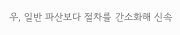우, 일반 파산보다 절차를 간소화해 신속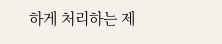하게 처리하는 제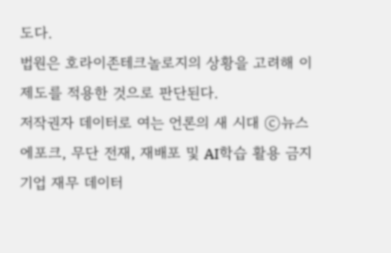도다.
법원은 호라이존테크놀로지의 상황을 고려해 이 제도를 적용한 것으로 판단된다.
저작권자 데이터로 여는 언론의 새 시대 ⓒ뉴스에포크, 무단 전재, 재배포 및 AI학습 활용 금지
기업 재무 데이터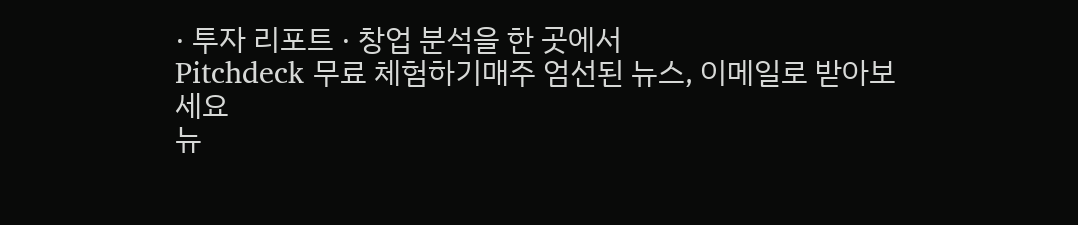· 투자 리포트 · 창업 분석을 한 곳에서
Pitchdeck 무료 체험하기매주 엄선된 뉴스, 이메일로 받아보세요
뉴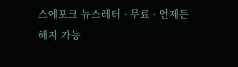스에포크 뉴스레터 · 무료 · 언제든 해지 가능